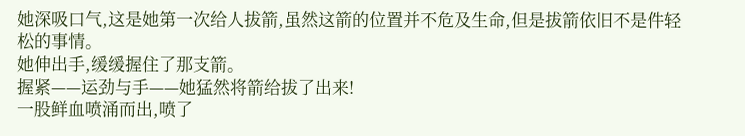她深吸口气,这是她第一次给人拔箭,虽然这箭的位置并不危及生命,但是拔箭依旧不是件轻松的事情。
她伸出手,缓缓握住了那支箭。
握紧——运劲与手——她猛然将箭给拔了出来!
一股鲜血喷涌而出,喷了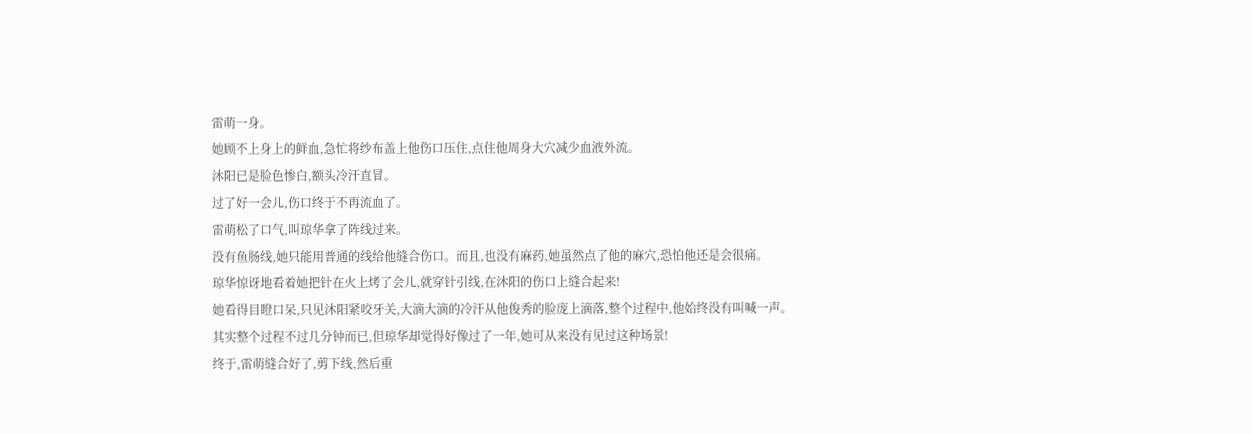雷萌一身。
她顾不上身上的鲜血,急忙将纱布盖上他伤口压住,点住他周身大穴减少血液外流。
沐阳已是脸色惨白,额头冷汗直冒。
过了好一会儿,伤口终于不再流血了。
雷萌松了口气,叫琼华拿了阵线过来。
没有鱼肠线,她只能用普通的线给他缝合伤口。而且,也没有麻药,她虽然点了他的麻穴,恐怕他还是会很痛。
琼华惊讶地看着她把针在火上烤了会儿,就穿针引线,在沐阳的伤口上缝合起来!
她看得目瞪口呆,只见沐阳紧咬牙关,大滴大滴的冷汗从他俊秀的脸庞上滴落,整个过程中,他始终没有叫喊一声。
其实整个过程不过几分钟而已,但琼华却觉得好像过了一年,她可从来没有见过这种场景!
终于,雷萌缝合好了,剪下线,然后重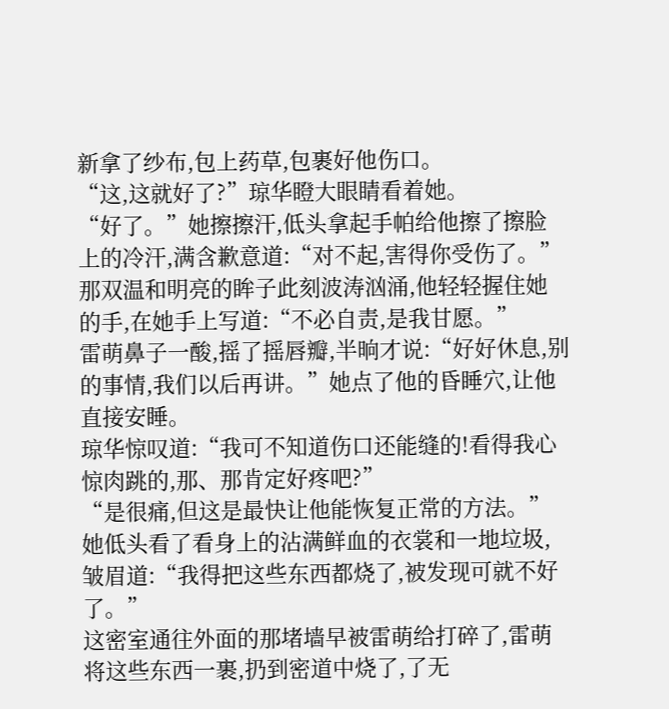新拿了纱布,包上药草,包裹好他伤口。
“这,这就好了?”琼华瞪大眼睛看着她。
“好了。”她擦擦汗,低头拿起手帕给他擦了擦脸上的冷汗,满含歉意道:“对不起,害得你受伤了。”
那双温和明亮的眸子此刻波涛汹涌,他轻轻握住她的手,在她手上写道:“不必自责,是我甘愿。”
雷萌鼻子一酸,摇了摇唇瓣,半晌才说:“好好休息,别的事情,我们以后再讲。”她点了他的昏睡穴,让他直接安睡。
琼华惊叹道:“我可不知道伤口还能缝的!看得我心惊肉跳的,那、那肯定好疼吧?”
“是很痛,但这是最快让他能恢复正常的方法。”她低头看了看身上的沾满鲜血的衣裳和一地垃圾,皱眉道:“我得把这些东西都烧了,被发现可就不好了。”
这密室通往外面的那堵墙早被雷萌给打碎了,雷萌将这些东西一裹,扔到密道中烧了,了无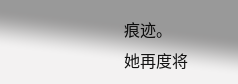痕迹。
她再度将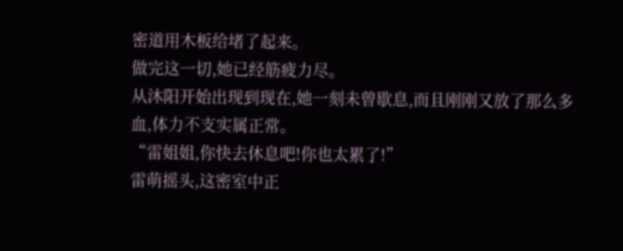密道用木板给堵了起来。
做完这一切,她已经筋疲力尽。
从沐阳开始出现到现在,她一刻未曾歇息,而且刚刚又放了那么多血,体力不支实属正常。
“雷姐姐,你快去休息吧!你也太累了!”
雷萌摇头,这密室中正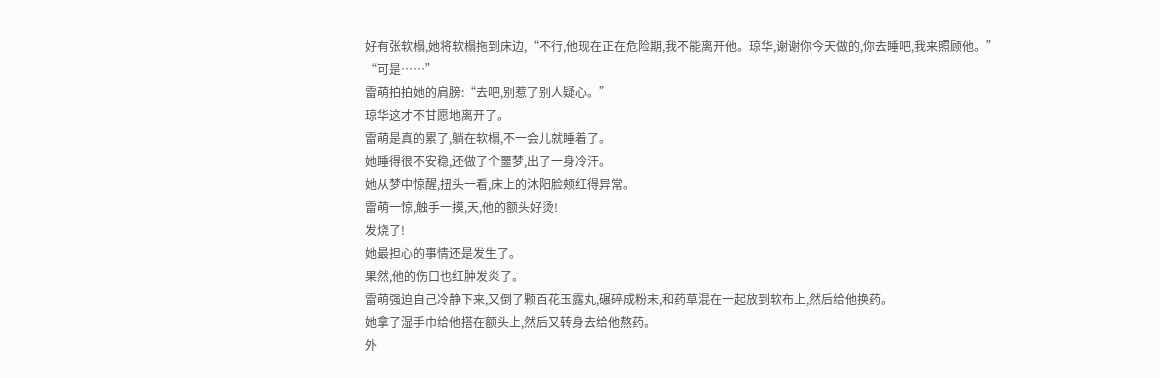好有张软榻,她将软榻拖到床边,“不行,他现在正在危险期,我不能离开他。琼华,谢谢你今天做的,你去睡吧,我来照顾他。”
“可是……”
雷萌拍拍她的肩膀:“去吧,别惹了别人疑心。”
琼华这才不甘愿地离开了。
雷萌是真的累了,躺在软榻,不一会儿就睡着了。
她睡得很不安稳,还做了个噩梦,出了一身冷汗。
她从梦中惊醒,扭头一看,床上的沐阳脸颊红得异常。
雷萌一惊,触手一摸,天,他的额头好烫!
发烧了!
她最担心的事情还是发生了。
果然,他的伤口也红肿发炎了。
雷萌强迫自己冷静下来,又倒了颗百花玉露丸,碾碎成粉末,和药草混在一起放到软布上,然后给他换药。
她拿了湿手巾给他搭在额头上,然后又转身去给他熬药。
外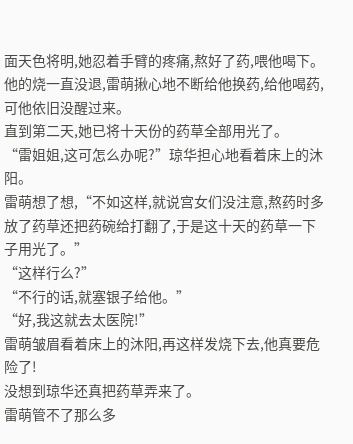面天色将明,她忍着手臂的疼痛,熬好了药,喂他喝下。
他的烧一直没退,雷萌揪心地不断给他换药,给他喝药,可他依旧没醒过来。
直到第二天,她已将十天份的药草全部用光了。
“雷姐姐,这可怎么办呢?”琼华担心地看着床上的沐阳。
雷萌想了想,“不如这样,就说宫女们没注意,熬药时多放了药草还把药碗给打翻了,于是这十天的药草一下子用光了。”
“这样行么?”
“不行的话,就塞银子给他。”
“好,我这就去太医院!”
雷萌皱眉看着床上的沐阳,再这样发烧下去,他真要危险了!
没想到琼华还真把药草弄来了。
雷萌管不了那么多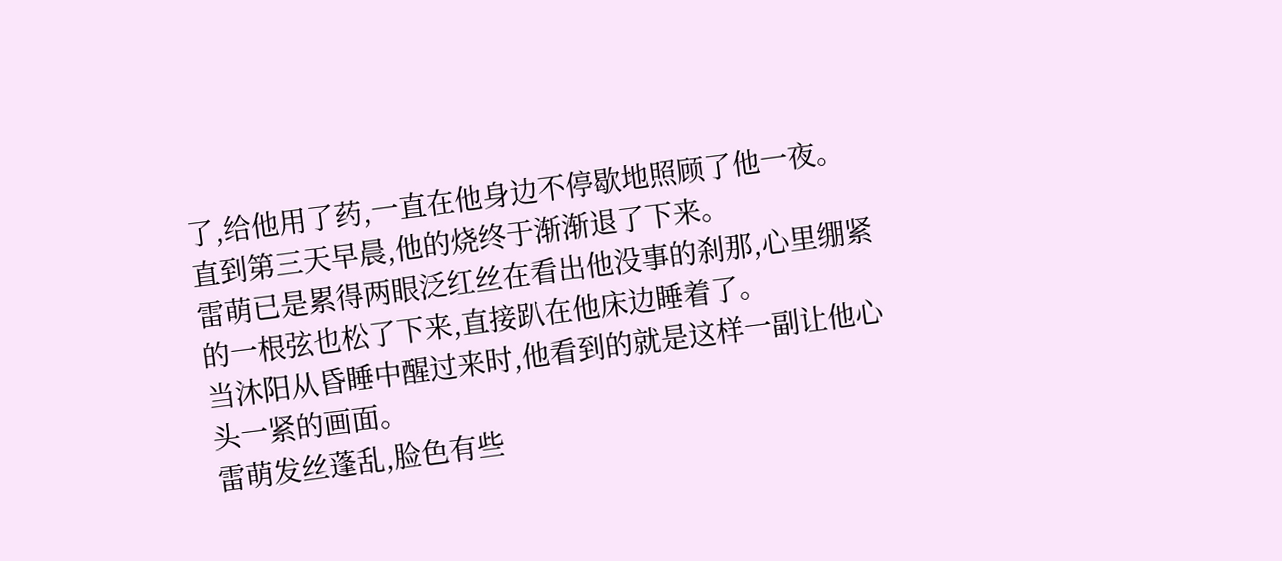了,给他用了药,一直在他身边不停歇地照顾了他一夜。
直到第三天早晨,他的烧终于渐渐退了下来。
雷萌已是累得两眼泛红丝在看出他没事的刹那,心里绷紧的一根弦也松了下来,直接趴在他床边睡着了。
当沐阳从昏睡中醒过来时,他看到的就是这样一副让他心头一紧的画面。
雷萌发丝蓬乱,脸色有些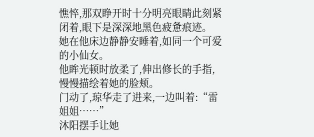憔悴,那双睁开时十分明亮眼睛此刻紧闭着,眼下是深深地黑色疲惫痕迹。
她在他床边静静安睡着,如同一个可爱的小仙女。
他眸光顿时放柔了,伸出修长的手指,慢慢描绘着她的脸颊。
门动了,琼华走了进来,一边叫着:“雷姐姐……”
沐阳摆手让她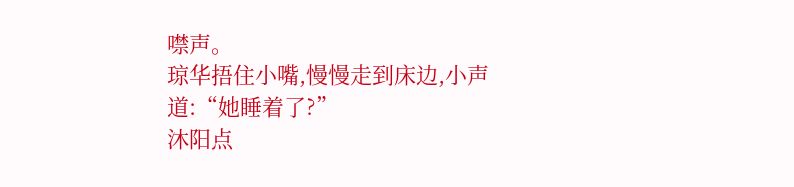噤声。
琼华捂住小嘴,慢慢走到床边,小声道:“她睡着了?”
沐阳点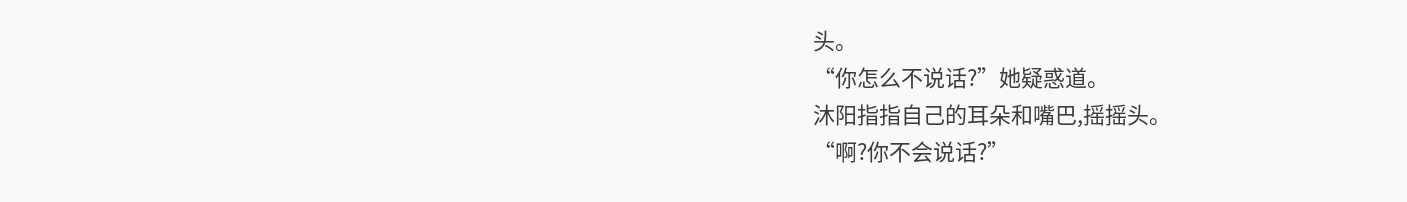头。
“你怎么不说话?”她疑惑道。
沐阳指指自己的耳朵和嘴巴,摇摇头。
“啊?你不会说话?”